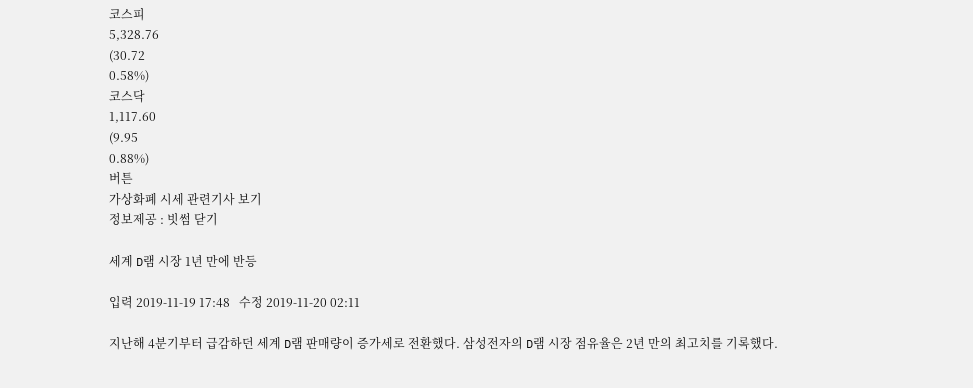코스피
5,328.76
(30.72
0.58%)
코스닥
1,117.60
(9.95
0.88%)
버튼
가상화폐 시세 관련기사 보기
정보제공 : 빗썸 닫기

세계 D램 시장 1년 만에 반등

입력 2019-11-19 17:48   수정 2019-11-20 02:11

지난해 4분기부터 급감하던 세계 D램 판매량이 증가세로 전환했다. 삼성전자의 D램 시장 점유율은 2년 만의 최고치를 기록했다.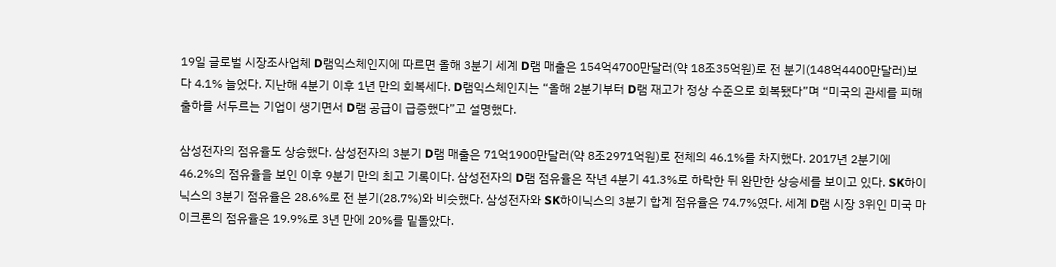19일 글로벌 시장조사업체 D램익스체인지에 따르면 올해 3분기 세계 D램 매출은 154억4700만달러(약 18조35억원)로 전 분기(148억4400만달러)보다 4.1% 늘었다. 지난해 4분기 이후 1년 만의 회복세다. D램익스체인지는 “올해 2분기부터 D램 재고가 정상 수준으로 회복됐다”며 “미국의 관세를 피해 출하를 서두르는 기업이 생기면서 D램 공급이 급증했다”고 설명했다.

삼성전자의 점유율도 상승했다. 삼성전자의 3분기 D램 매출은 71억1900만달러(약 8조2971억원)로 전체의 46.1%를 차지했다. 2017년 2분기에 46.2%의 점유율을 보인 이후 9분기 만의 최고 기록이다. 삼성전자의 D램 점유율은 작년 4분기 41.3%로 하락한 뒤 완만한 상승세를 보이고 있다. SK하이닉스의 3분기 점유율은 28.6%로 전 분기(28.7%)와 비슷했다. 삼성전자와 SK하이닉스의 3분기 합계 점유율은 74.7%였다. 세계 D램 시장 3위인 미국 마이크론의 점유율은 19.9%로 3년 만에 20%를 밑돌았다.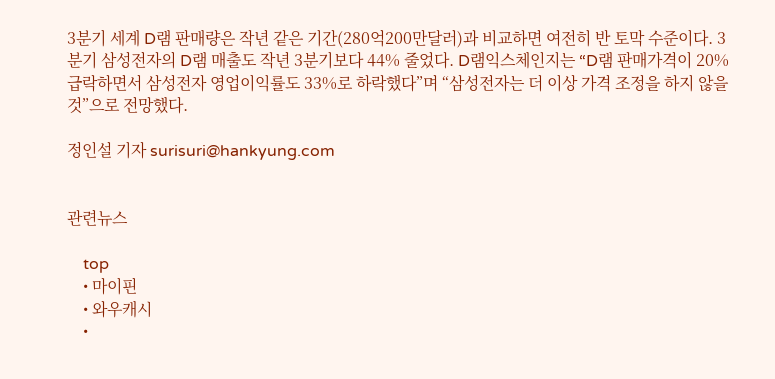3분기 세계 D램 판매량은 작년 같은 기간(280억200만달러)과 비교하면 여전히 반 토막 수준이다. 3분기 삼성전자의 D램 매출도 작년 3분기보다 44% 줄었다. D램익스체인지는 “D램 판매가격이 20% 급락하면서 삼성전자 영업이익률도 33%로 하락했다”며 “삼성전자는 더 이상 가격 조정을 하지 않을 것”으로 전망했다.

정인설 기자 surisuri@hankyung.com


관련뉴스

    top
    • 마이핀
    • 와우캐시
    •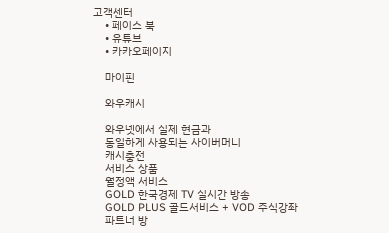고객센터
    • 페이스 북
    • 유튜브
    • 카카오페이지

    마이핀

    와우캐시

    와우넷에서 실제 현금과
    동일하게 사용되는 사이버머니
    캐시충전
    서비스 상품
    월정액 서비스
    GOLD 한국경제 TV 실시간 방송
    GOLD PLUS 골드서비스 + VOD 주식강좌
    파트너 방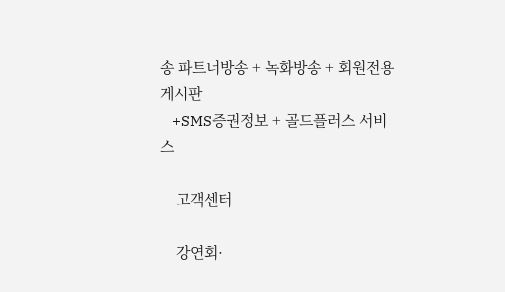송 파트너방송 + 녹화방송 + 회원전용게시판
    +SMS증권정보 + 골드플러스 서비스

    고객센터

    강연회·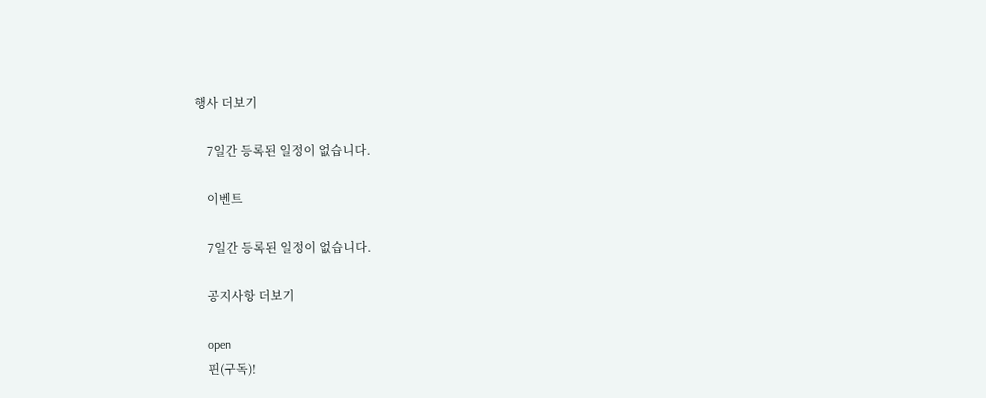행사 더보기

    7일간 등록된 일정이 없습니다.

    이벤트

    7일간 등록된 일정이 없습니다.

    공지사항 더보기

    open
    핀(구독)!